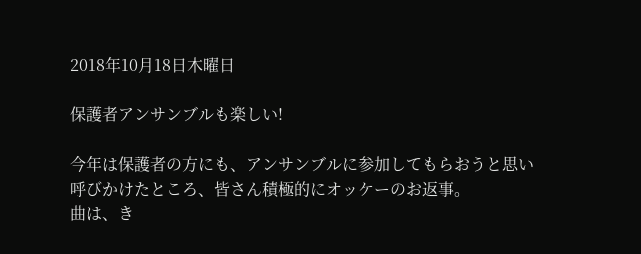2018年10月18日木曜日

保護者アンサンブルも楽しい!

今年は保護者の方にも、アンサンブルに参加してもらおうと思い
呼びかけたところ、皆さん積極的にオッケーのお返事。
曲は、き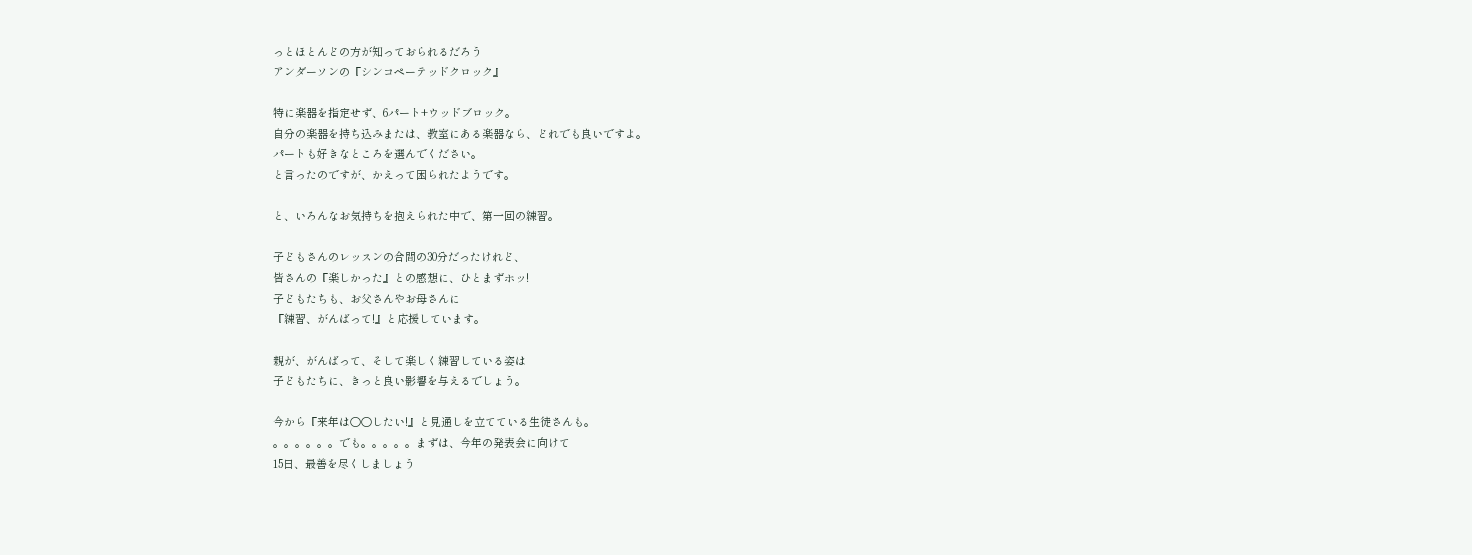っとほとんどの方が知っておられるだろう
アンダーソンの『シンコペーテッドクロック』

特に楽器を指定せず、6パート+ウッドブロック。
自分の楽器を持ち込みまたは、教室にある楽器なら、どれでも良いですよ。
パートも好きなところを選んでください。
と言ったのですが、かえって困られたようです。

と、いろんなお気持ちを抱えられた中で、第一回の練習。

子どもさんのレッスンの合間の30分だったけれど、
皆さんの『楽しかった』との感想に、ひとまずホッ!
子どもたちも、お父さんやお母さんに
『練習、がんばって!』と応援しています。

親が、がんばって、そして楽しく練習している姿は
子どもたちに、きっと良い影響を与えるでしょう。

今から『来年は〇〇したい!』と見通しを立てている生徒さんも。
。。。。。。でも。。。。。まずは、今年の発表会に向けて
15日、最善を尽くしましょう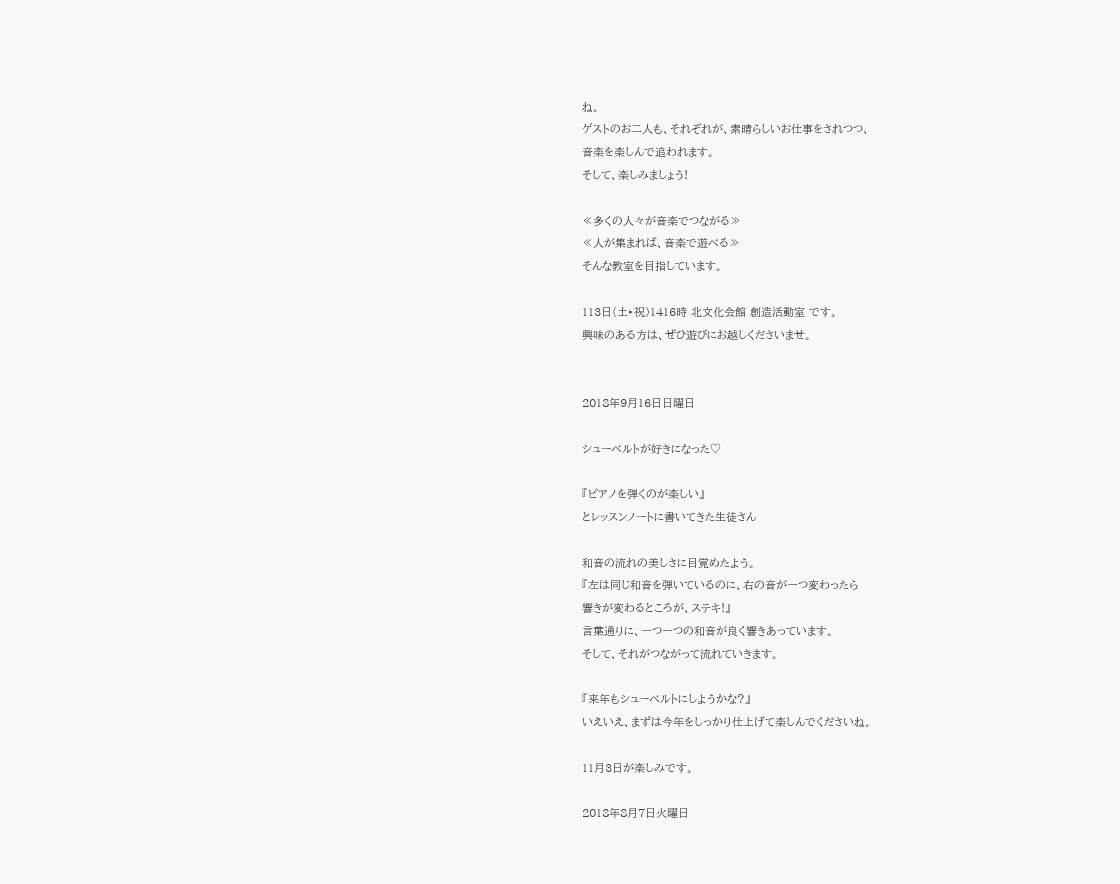ね。
ゲストのお二人も、それぞれが、素晴らしいお仕事をされつつ、
音楽を楽しんで追われます。
そして、楽しみましょう!

≪多くの人々が音楽でつながる≫
≪人が集まれば、音楽で遊べる≫
そんな教室を目指しています。

113日(土‣祝)1416時 北文化会館 創造活動室 です。
興味のある方は、ぜひ遊びにお越しくださいませ。


2018年9月16日日曜日

シューベルトが好きになった♡

『ピアノを弾くのが楽しい』
とレッスンノートに書いてきた生徒さん

和音の流れの美しさに目覚めたよう。
『左は同じ和音を弾いているのに、右の音が一つ変わったら
響きが変わるところが、ステキ!』
言葉通りに、一つ一つの和音が良く響きあっています。
そして、それがつながって流れていきます。

『来年もシューベルトにしようかな?』
いえいえ、まずは今年をしっかり仕上げて楽しんでくださいね。

11月3日が楽しみです。

2018年8月7日火曜日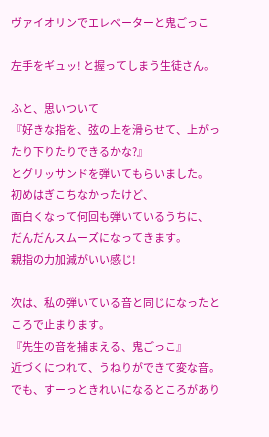ヴァイオリンでエレベーターと鬼ごっこ

左手をギュッ! と握ってしまう生徒さん。

ふと、思いついて
『好きな指を、弦の上を滑らせて、上がったり下りたりできるかな?』
とグリッサンドを弾いてもらいました。
初めはぎこちなかったけど、
面白くなって何回も弾いているうちに、
だんだんスムーズになってきます。
親指の力加減がいい感じ!

次は、私の弾いている音と同じになったところで止まります。
『先生の音を捕まえる、鬼ごっこ』
近づくにつれて、うねりができて変な音。
でも、すーっときれいになるところがあり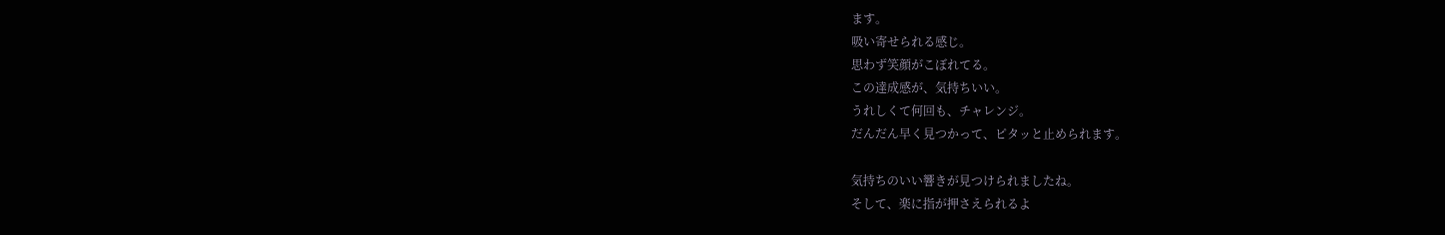ます。
吸い寄せられる感じ。
思わず笑顔がこぼれてる。
この達成感が、気持ちいい。
うれしくて何回も、チャレンジ。
だんだん早く見つかって、ピタッと止められます。

気持ちのいい響きが見つけられましたね。
そして、楽に指が押さえられるよ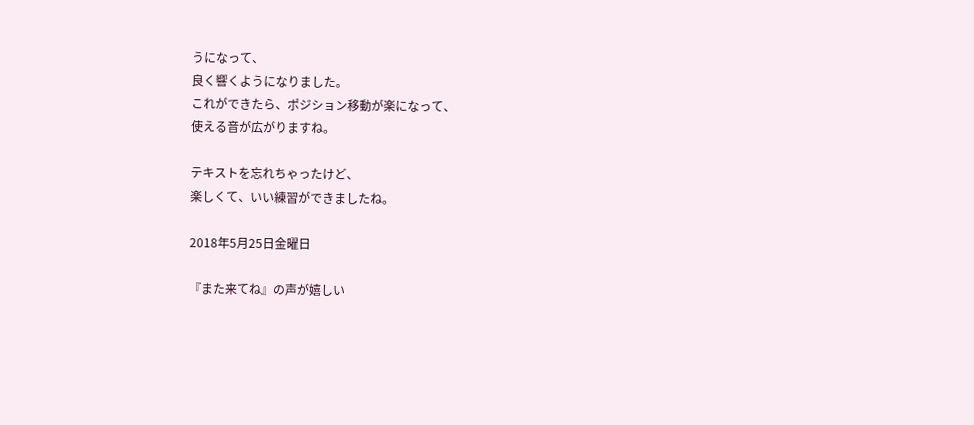うになって、
良く響くようになりました。
これができたら、ポジション移動が楽になって、
使える音が広がりますね。

テキストを忘れちゃったけど、
楽しくて、いい練習ができましたね。

2018年5月25日金曜日

『また来てね』の声が嬉しい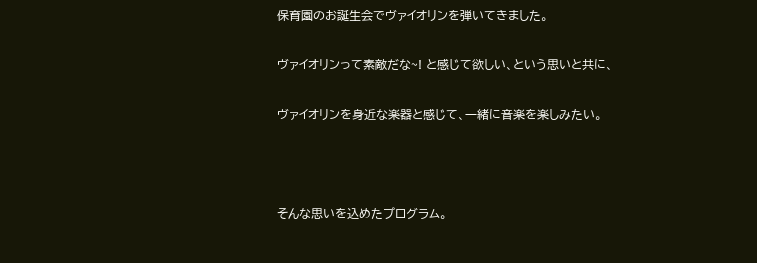保育園のお誕生会でヴァイオリンを弾いてきました。

ヴァイオリンって素敵だな~! と感じて欲しい、という思いと共に、

ヴァイオリンを身近な楽器と感じて、一緒に音楽を楽しみたい。



そんな思いを込めたプログラム。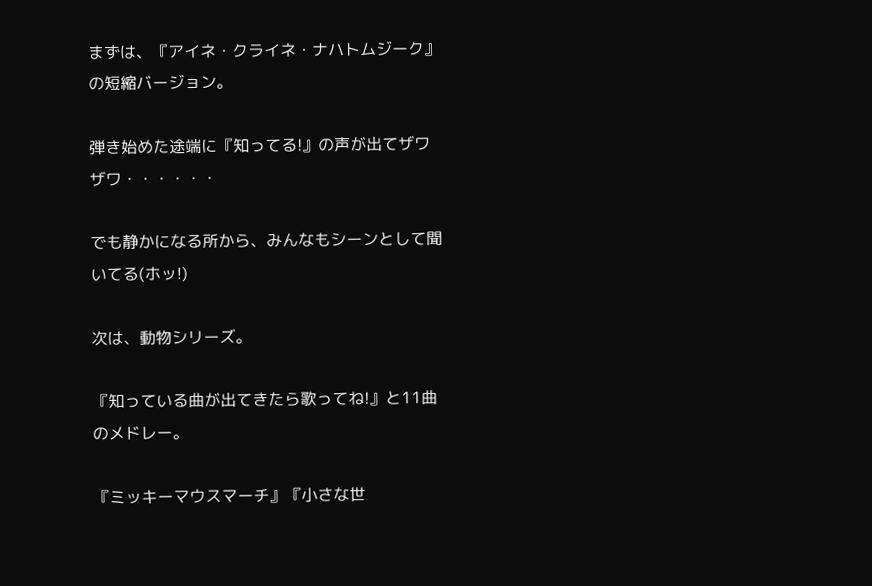まずは、『アイネ・クライネ・ナハトムジーク』の短縮バージョン。

弾き始めた途端に『知ってる!』の声が出てザワザワ・・・・・・

でも静かになる所から、みんなもシーンとして聞いてる(ホッ!)

次は、動物シリーズ。

『知っている曲が出てきたら歌ってね!』と11曲のメドレー。

『ミッキーマウスマーチ』『小さな世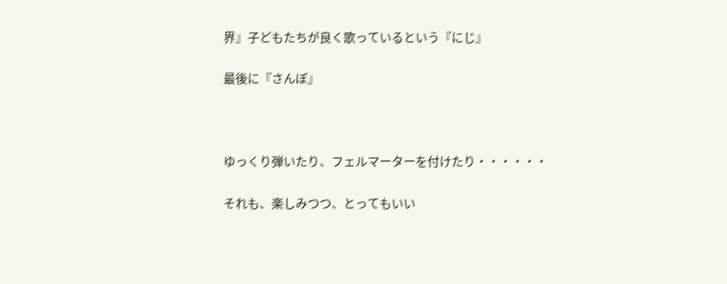界』子どもたちが良く歌っているという『にじ』

最後に『さんぽ』



ゆっくり弾いたり、フェルマーターを付けたり・・・・・・

それも、楽しみつつ、とってもいい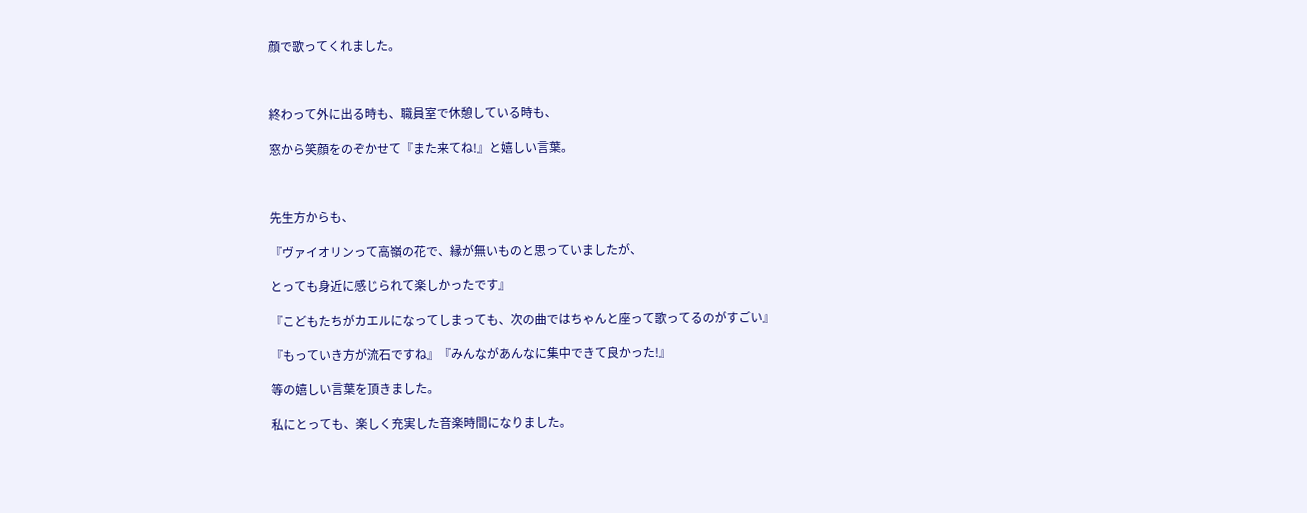顔で歌ってくれました。



終わって外に出る時も、職員室で休憩している時も、

窓から笑顔をのぞかせて『また来てね!』と嬉しい言葉。



先生方からも、

『ヴァイオリンって高嶺の花で、縁が無いものと思っていましたが、

とっても身近に感じられて楽しかったです』

『こどもたちがカエルになってしまっても、次の曲ではちゃんと座って歌ってるのがすごい』

『もっていき方が流石ですね』『みんながあんなに集中できて良かった!』

等の嬉しい言葉を頂きました。

私にとっても、楽しく充実した音楽時間になりました。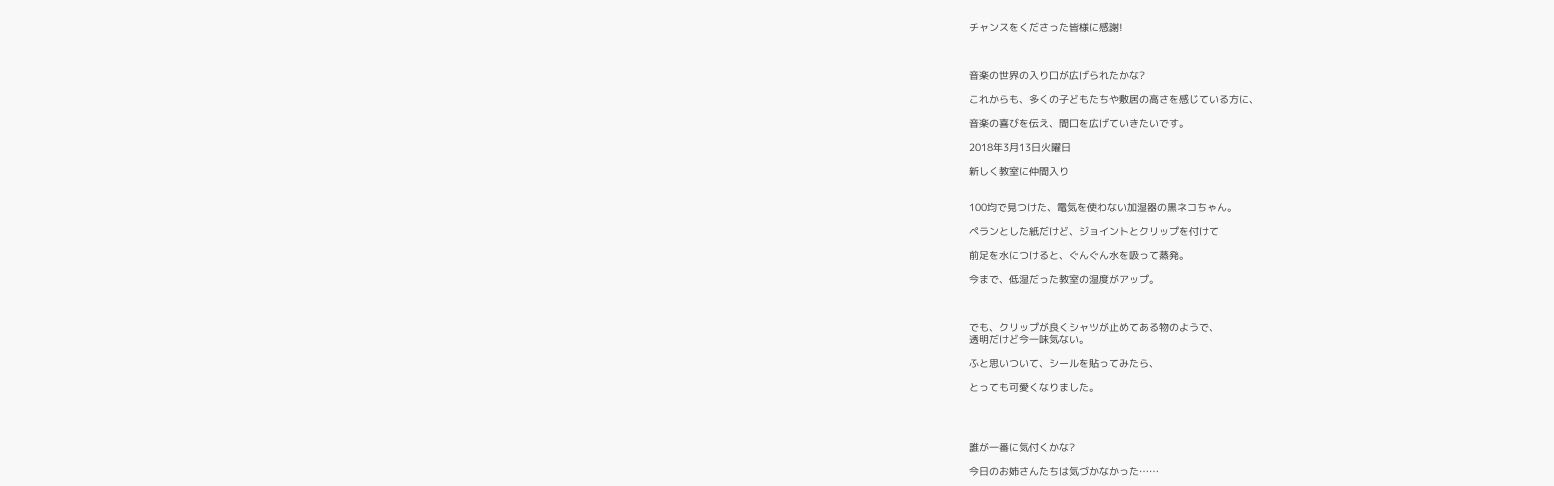チャンスをくださった皆様に感謝!



音楽の世界の入り口が広げられたかな?

これからも、多くの子どもたちや敷居の高さを感じている方に、

音楽の喜びを伝え、間口を広げていきたいです。

2018年3月13日火曜日

新しく教室に仲間入り


100均で見つけた、電気を使わない加湿器の黒ネコちゃん。

ペランとした紙だけど、ジョイントとクリップを付けて

前足を水につけると、ぐんぐん水を吸って蒸発。

今まで、低湿だった教室の湿度がアップ。



でも、クリップが良くシャツが止めてある物のようで、
透明だけど今一味気ない。

ふと思いついて、シールを貼ってみたら、

とっても可愛くなりました。




誰が一番に気付くかな?

今日のお姉さんたちは気づかなかった……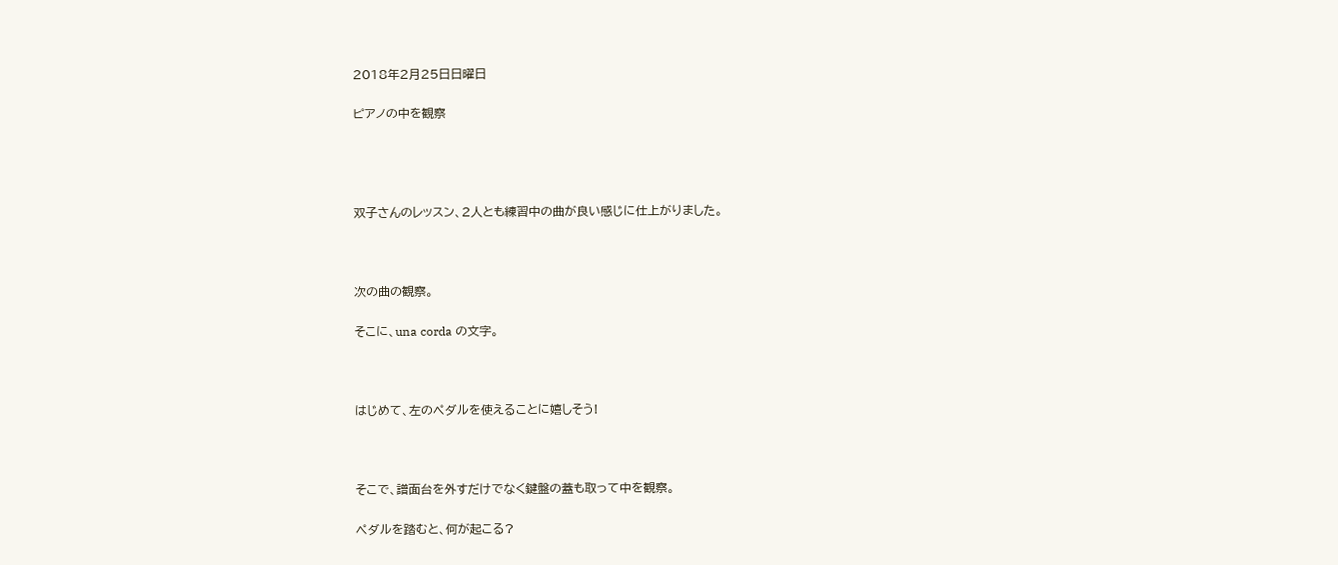2018年2月25日日曜日

ピアノの中を観察




双子さんのレッスン、2人とも練習中の曲が良い感じに仕上がりました。



次の曲の観察。

そこに、una corda の文字。



はじめて、左のペダルを使えることに嬉しそう!



そこで、譜面台を外すだけでなく鍵盤の蓋も取って中を観察。

ペダルを踏むと、何が起こる?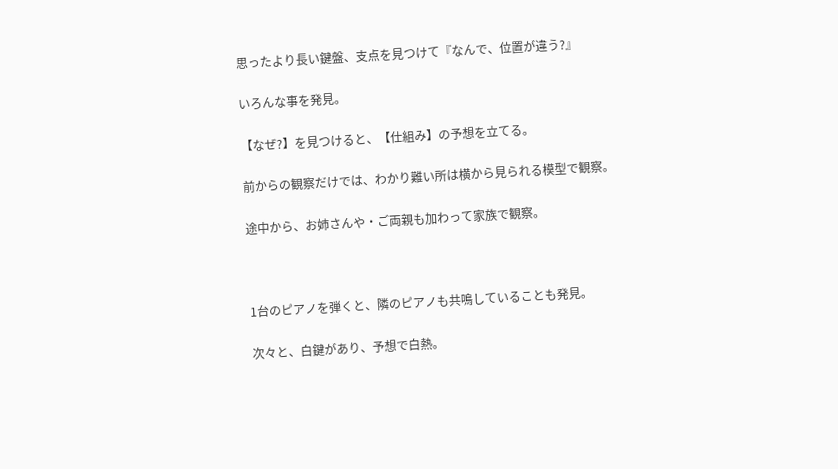思ったより長い鍵盤、支点を見つけて『なんで、位置が違う?』

いろんな事を発見。

【なぜ?】を見つけると、【仕組み】の予想を立てる。

前からの観察だけでは、わかり難い所は横から見られる模型で観察。

途中から、お姉さんや・ご両親も加わって家族で観察。



1台のピアノを弾くと、隣のピアノも共鳴していることも発見。

次々と、白鍵があり、予想で白熱。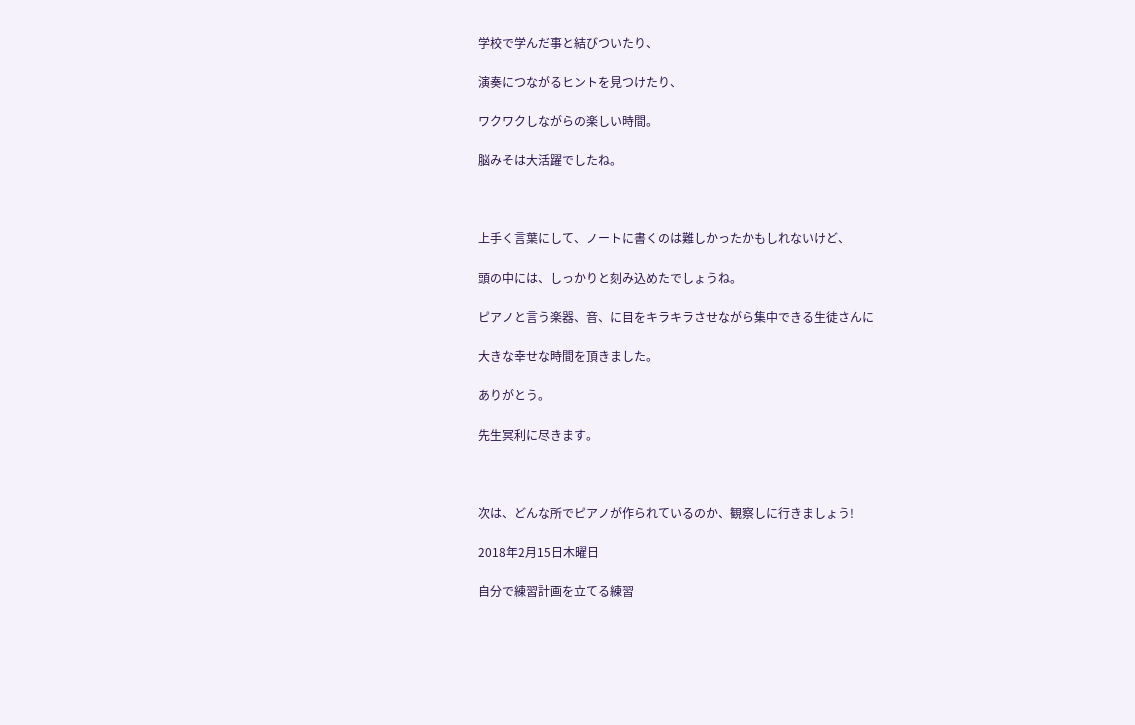学校で学んだ事と結びついたり、

演奏につながるヒントを見つけたり、

ワクワクしながらの楽しい時間。

脳みそは大活躍でしたね。



上手く言葉にして、ノートに書くのは難しかったかもしれないけど、

頭の中には、しっかりと刻み込めたでしょうね。

ピアノと言う楽器、音、に目をキラキラさせながら集中できる生徒さんに

大きな幸せな時間を頂きました。

ありがとう。

先生冥利に尽きます。



次は、どんな所でピアノが作られているのか、観察しに行きましょう!

2018年2月15日木曜日

自分で練習計画を立てる練習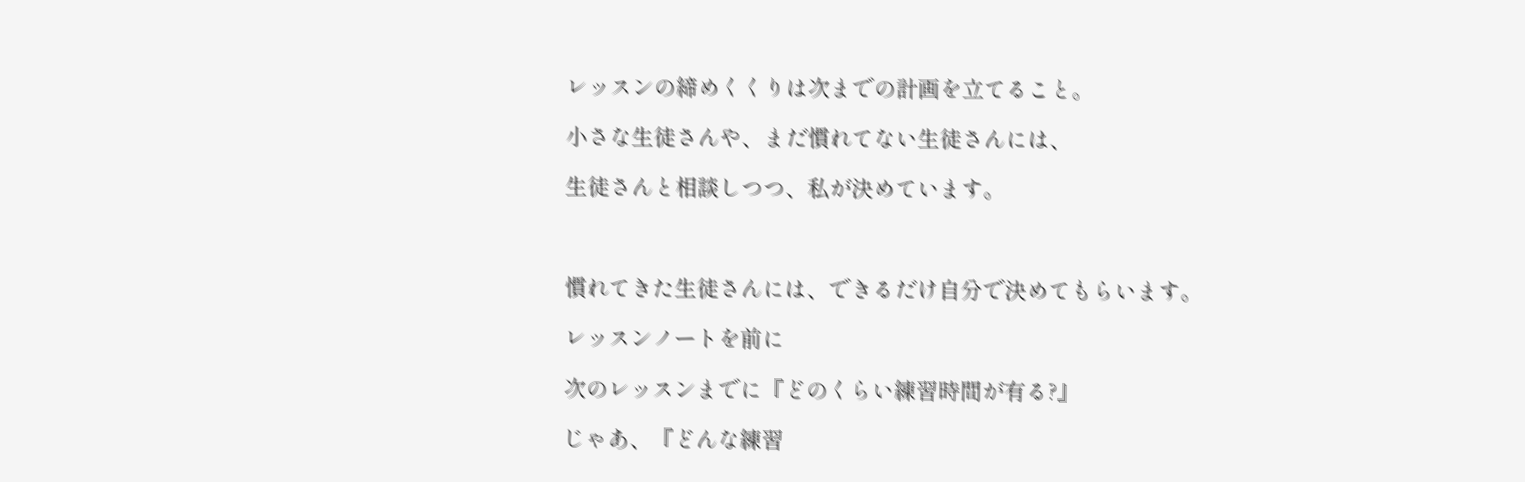レッスンの締めくくりは次までの計画を立てること。

小さな生徒さんや、まだ慣れてない生徒さんには、

生徒さんと相談しつつ、私が決めています。



慣れてきた生徒さんには、できるだけ自分で決めてもらいます。

レッスンノートを前に

次のレッスンまでに『どのくらい練習時間が有る?』

じゃあ、『どんな練習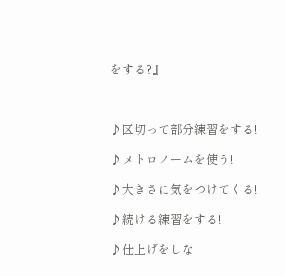をする?』



♪区切って部分練習をする!

♪メトロノームを使う!

♪大きさに気をつけてくる!

♪続ける練習をする!

♪仕上げをしな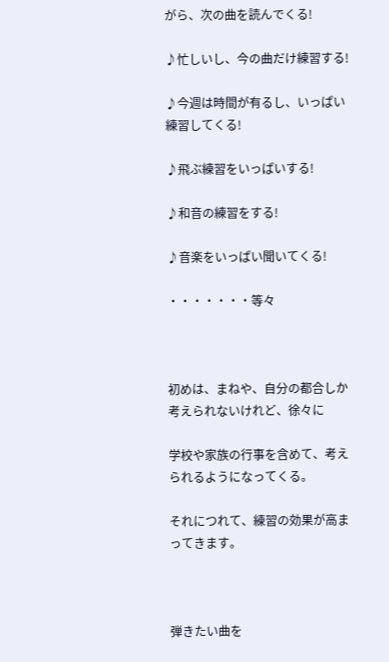がら、次の曲を読んでくる!

♪忙しいし、今の曲だけ練習する!

♪今週は時間が有るし、いっぱい練習してくる!

♪飛ぶ練習をいっぱいする!

♪和音の練習をする!

♪音楽をいっぱい聞いてくる!

・・・・・・・等々



初めは、まねや、自分の都合しか考えられないけれど、徐々に

学校や家族の行事を含めて、考えられるようになってくる。

それにつれて、練習の効果が高まってきます。



弾きたい曲を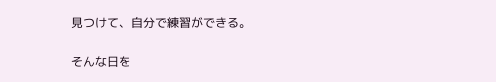見つけて、自分で練習ができる。

そんな日を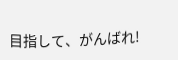目指して、がんばれ!